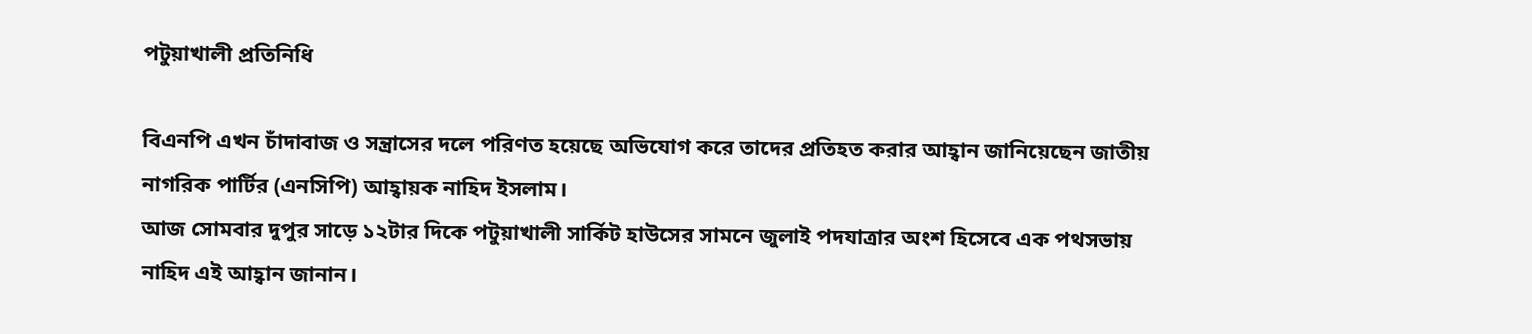পটুয়াখালী প্রতিনিধি

বিএনপি এখন চাঁদাবাজ ও সন্ত্রাসের দলে পরিণত হয়েছে অভিযোগ করে তাদের প্রতিহত করার আহ্বান জানিয়েছেন জাতীয় নাগরিক পার্টির (এনসিপি) আহ্বায়ক নাহিদ ইসলাম।
আজ সোমবার দুপুর সাড়ে ১২টার দিকে পটুয়াখালী সার্কিট হাউসের সামনে জুলাই পদযাত্রার অংশ হিসেবে এক পথসভায় নাহিদ এই আহ্বান জানান।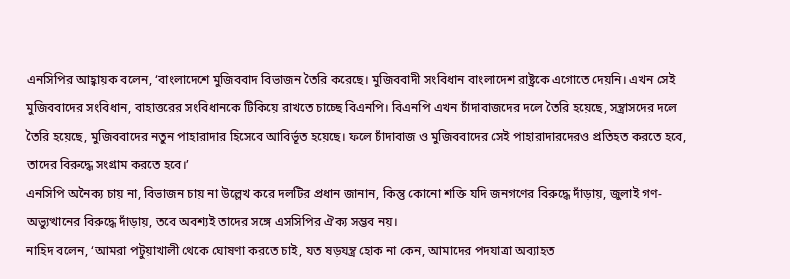এনসিপির আহ্বায়ক বলেন, ‘বাংলাদেশে মুজিববাদ বিভাজন তৈরি করেছে। মুজিববাদী সংবিধান বাংলাদেশ রাষ্ট্রকে এগোতে দেয়নি। এখন সেই মুজিববাদের সংবিধান, বাহাত্তরের সংবিধানকে টিকিয়ে রাখতে চাচ্ছে বিএনপি। বিএনপি এখন চাঁদাবাজদের দলে তৈরি হয়েছে, সন্ত্রাসদের দলে তৈরি হয়েছে, মুজিববাদের নতুন পাহারাদার হিসেবে আবির্ভূত হয়েছে। ফলে চাঁদাবাজ ও মুজিববাদের সেই পাহারাদারদেরও প্রতিহত করতে হবে, তাদের বিরুদ্ধে সংগ্রাম করতে হবে।’
এনসিপি অনৈক্য চায় না, বিভাজন চায় না উল্লেখ করে দলটির প্রধান জানান, কিন্তু কোনো শক্তি যদি জনগণের বিরুদ্ধে দাঁড়ায়, জুলাই গণ-অভ্যুত্থানের বিরুদ্ধে দাঁড়ায়, তবে অবশ্যই তাদের সঙ্গে এসসিপির ঐক্য সম্ভব নয়।
নাহিদ বলেন, ‘আমরা পটুয়াখালী থেকে ঘোষণা করতে চাই, যত ষড়যন্ত্র হোক না কেন, আমাদের পদযাত্রা অব্যাহত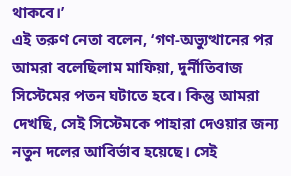থাকবে।’
এই তরুণ নেতা বলেন, ‘গণ-অভ্যুত্থানের পর আমরা বলেছিলাম মাফিয়া, দুর্নীতিবাজ সিস্টেমের পতন ঘটাতে হবে। কিন্তু আমরা দেখছি, সেই সিস্টেমকে পাহারা দেওয়ার জন্য নতুন দলের আবির্ভাব হয়েছে। সেই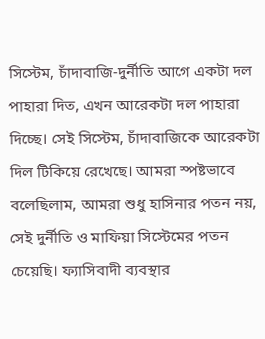সিস্টেম, চাঁদাবাজি-দুর্নীতি আগে একটা দল পাহারা দিত, এখন আরেকটা দল পাহারা দিচ্ছে। সেই সিস্টেম, চাঁদাবাজিকে আরেকটা দিল টিকিয়ে রেখেছে। আমরা স্পষ্টভাবে বলেছিলাম, আমরা শুধু হাসিনার পতন নয়, সেই দুর্নীতি ও মাফিয়া সিস্টেমের পতন চেয়েছি। ফ্যাসিবাদী ব্যবস্থার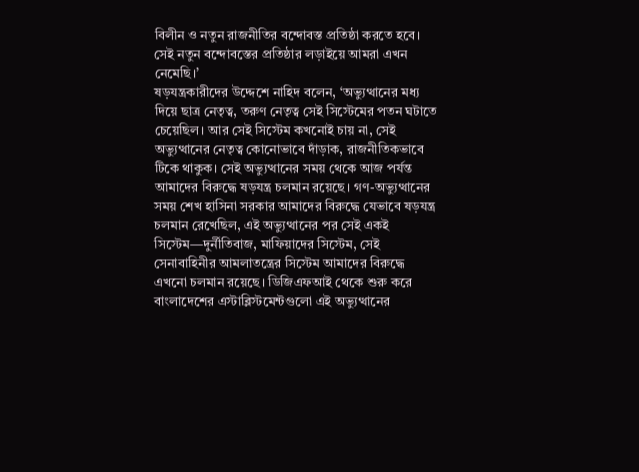বিলীন ও নতুন রাজনীতির বন্দোবস্ত প্রতিষ্ঠা করতে হবে। সেই নতুন বন্দোবস্তের প্রতিষ্ঠার লড়াইয়ে আমরা এখন নেমেছি।’
ষড়যন্ত্রকারীদের উদ্দেশে নাহিদ বলেন, ‘অভ্যুত্থানের মধ্য দিয়ে ছাত্র নেতৃত্ব, তরুণ নেতৃত্ব সেই সিস্টেমের পতন ঘটাতে চেয়েছিল। আর সেই সিস্টেম কখনোই চায় না, সেই অভ্যুত্থানের নেতৃত্ব কোনোভাবে দাঁড়াক, রাজনীতিকভাবে টিকে থাকুক। সেই অভ্যুত্থানের সময় থেকে আজ পর্যন্ত আমাদের বিরুদ্ধে ষড়যন্ত্র চলমান রয়েছে। গণ-অভ্যুত্থানের সময় শেখ হাসিনা সরকার আমাদের বিরুদ্ধে যেভাবে ষড়যন্ত্র চলমান রেখেছিল, এই অভ্যুত্থানের পর সেই একই সিস্টেম—দুর্নীতিবাজ, মাফিয়াদের সিস্টেম, সেই সেনাবাহিনীর আমলাতন্ত্রের সিস্টেম আমাদের বিরুদ্ধে এখনো চলমান রয়েছে। ডিজিএফআই থেকে শুরু করে বাংলাদেশের এস্টাব্লিস্টমেন্টগুলো এই অভ্যুত্থানের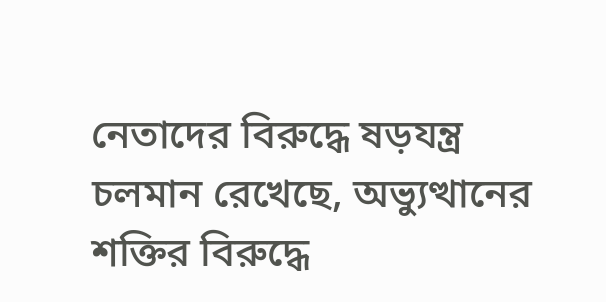নেতাদের বিরুদ্ধে ষড়যন্ত্র চলমান রেখেছে, অভ্যুত্থানের শক্তির বিরুদ্ধে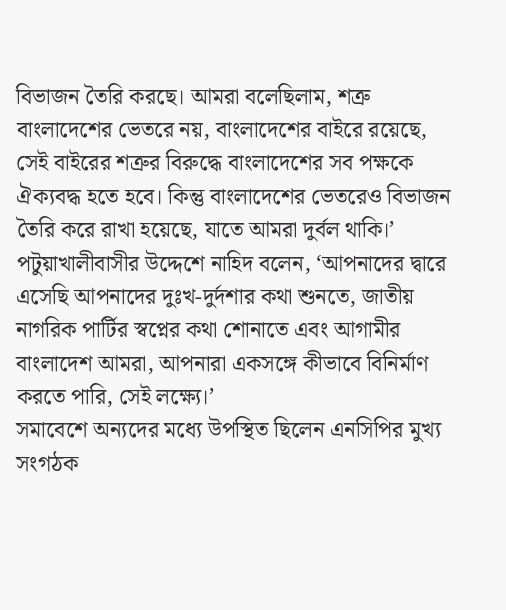বিভাজন তৈরি করছে। আমরা বলেছিলাম, শত্রু বাংলাদেশের ভেতরে নয়, বাংলাদেশের বাইরে রয়েছে, সেই বাইরের শত্রুর বিরুদ্ধে বাংলাদেশের সব পক্ষকে ঐক্যবদ্ধ হতে হবে। কিন্তু বাংলাদেশের ভেতরেও বিভাজন তৈরি করে রাখা হয়েছে, যাতে আমরা দুর্বল থাকি।’
পটুয়াখালীবাসীর উদ্দেশে নাহিদ বলেন, ‘আপনাদের দ্বারে এসেছি আপনাদের দুঃখ-দুর্দশার কথা শুনতে, জাতীয় নাগরিক পার্টির স্বপ্নের কথা শোনাতে এবং আগামীর বাংলাদেশ আমরা, আপনারা একসঙ্গে কীভাবে বিনির্মাণ করতে পারি, সেই লক্ষ্যে।’
সমাবেশে অন্যদের মধ্যে উপস্থিত ছিলেন এনসিপির মুখ্য সংগঠক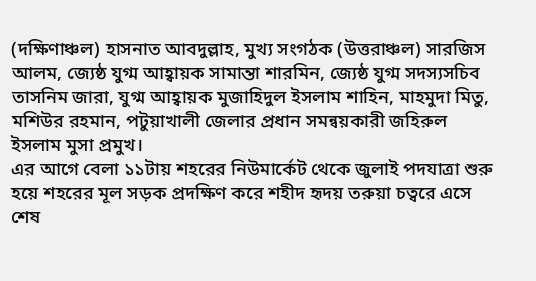(দক্ষিণাঞ্চল) হাসনাত আবদুল্লাহ, মুখ্য সংগঠক (উত্তরাঞ্চল) সারজিস আলম, জ্যেষ্ঠ যুগ্ম আহ্বায়ক সামান্তা শারমিন, জ্যেষ্ঠ যুগ্ম সদস্যসচিব তাসনিম জারা, যুগ্ম আহ্বায়ক মুজাহিদুল ইসলাম শাহিন, মাহমুদা মিতু, মশিউর রহমান, পটুয়াখালী জেলার প্রধান সমন্বয়কারী জহিরুল ইসলাম মুসা প্রমুখ।
এর আগে বেলা ১১টায় শহরের নিউমার্কেট থেকে জুলাই পদযাত্রা শুরু হয়ে শহরের মূল সড়ক প্রদক্ষিণ করে শহীদ হৃদয় তরুয়া চত্বরে এসে শেষ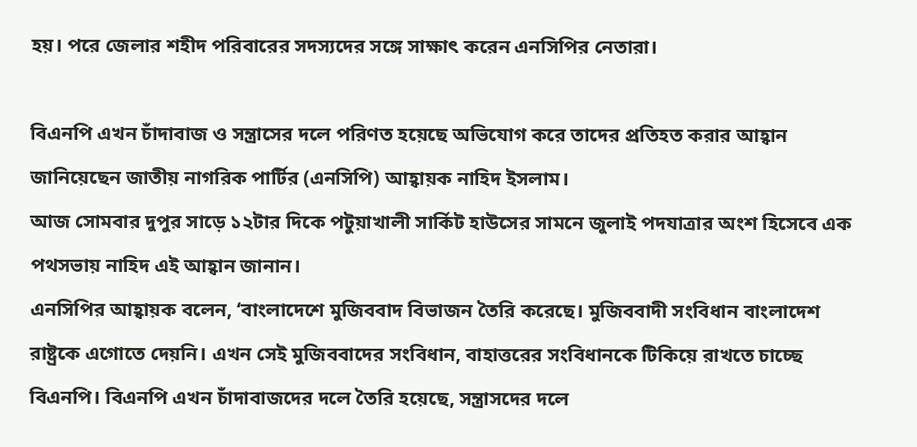হয়। পরে জেলার শহীদ পরিবারের সদস্যদের সঙ্গে সাক্ষাৎ করেন এনসিপির নেতারা।

বিএনপি এখন চাঁদাবাজ ও সন্ত্রাসের দলে পরিণত হয়েছে অভিযোগ করে তাদের প্রতিহত করার আহ্বান জানিয়েছেন জাতীয় নাগরিক পার্টির (এনসিপি) আহ্বায়ক নাহিদ ইসলাম।
আজ সোমবার দুপুর সাড়ে ১২টার দিকে পটুয়াখালী সার্কিট হাউসের সামনে জুলাই পদযাত্রার অংশ হিসেবে এক পথসভায় নাহিদ এই আহ্বান জানান।
এনসিপির আহ্বায়ক বলেন, ‘বাংলাদেশে মুজিববাদ বিভাজন তৈরি করেছে। মুজিববাদী সংবিধান বাংলাদেশ রাষ্ট্রকে এগোতে দেয়নি। এখন সেই মুজিববাদের সংবিধান, বাহাত্তরের সংবিধানকে টিকিয়ে রাখতে চাচ্ছে বিএনপি। বিএনপি এখন চাঁদাবাজদের দলে তৈরি হয়েছে, সন্ত্রাসদের দলে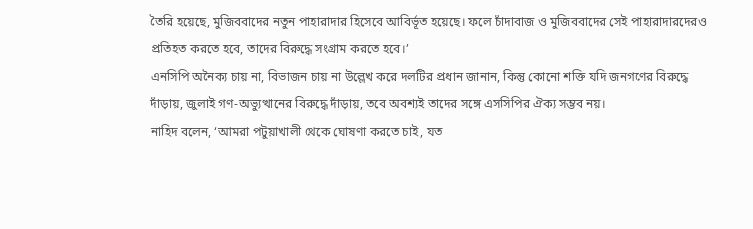তৈরি হয়েছে, মুজিববাদের নতুন পাহারাদার হিসেবে আবির্ভূত হয়েছে। ফলে চাঁদাবাজ ও মুজিববাদের সেই পাহারাদারদেরও প্রতিহত করতে হবে, তাদের বিরুদ্ধে সংগ্রাম করতে হবে।’
এনসিপি অনৈক্য চায় না, বিভাজন চায় না উল্লেখ করে দলটির প্রধান জানান, কিন্তু কোনো শক্তি যদি জনগণের বিরুদ্ধে দাঁড়ায়, জুলাই গণ-অভ্যুত্থানের বিরুদ্ধে দাঁড়ায়, তবে অবশ্যই তাদের সঙ্গে এসসিপির ঐক্য সম্ভব নয়।
নাহিদ বলেন, ‘আমরা পটুয়াখালী থেকে ঘোষণা করতে চাই, যত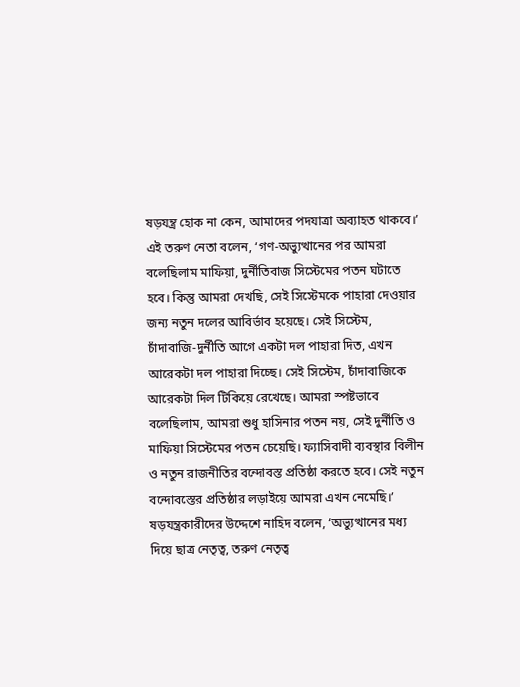ষড়যন্ত্র হোক না কেন, আমাদের পদযাত্রা অব্যাহত থাকবে।’
এই তরুণ নেতা বলেন, ‘গণ-অভ্যুত্থানের পর আমরা বলেছিলাম মাফিয়া, দুর্নীতিবাজ সিস্টেমের পতন ঘটাতে হবে। কিন্তু আমরা দেখছি, সেই সিস্টেমকে পাহারা দেওয়ার জন্য নতুন দলের আবির্ভাব হয়েছে। সেই সিস্টেম, চাঁদাবাজি-দুর্নীতি আগে একটা দল পাহারা দিত, এখন আরেকটা দল পাহারা দিচ্ছে। সেই সিস্টেম, চাঁদাবাজিকে আরেকটা দিল টিকিয়ে রেখেছে। আমরা স্পষ্টভাবে বলেছিলাম, আমরা শুধু হাসিনার পতন নয়, সেই দুর্নীতি ও মাফিয়া সিস্টেমের পতন চেয়েছি। ফ্যাসিবাদী ব্যবস্থার বিলীন ও নতুন রাজনীতির বন্দোবস্ত প্রতিষ্ঠা করতে হবে। সেই নতুন বন্দোবস্তের প্রতিষ্ঠার লড়াইয়ে আমরা এখন নেমেছি।’
ষড়যন্ত্রকারীদের উদ্দেশে নাহিদ বলেন, ‘অভ্যুত্থানের মধ্য দিয়ে ছাত্র নেতৃত্ব, তরুণ নেতৃত্ব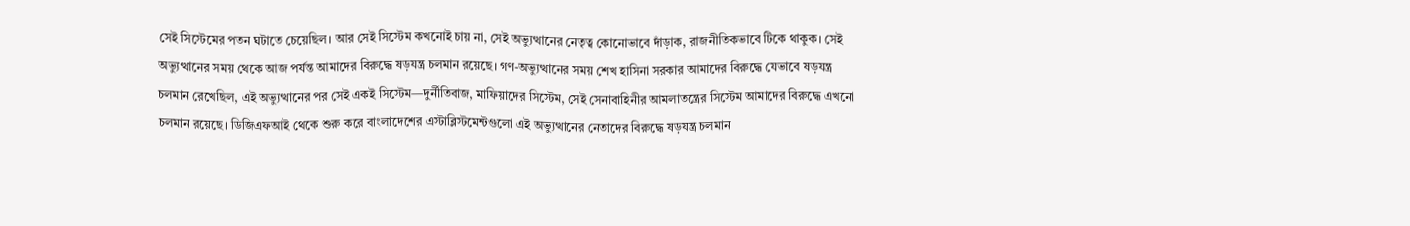সেই সিস্টেমের পতন ঘটাতে চেয়েছিল। আর সেই সিস্টেম কখনোই চায় না, সেই অভ্যুত্থানের নেতৃত্ব কোনোভাবে দাঁড়াক, রাজনীতিকভাবে টিকে থাকুক। সেই অভ্যুত্থানের সময় থেকে আজ পর্যন্ত আমাদের বিরুদ্ধে ষড়যন্ত্র চলমান রয়েছে। গণ-অভ্যুত্থানের সময় শেখ হাসিনা সরকার আমাদের বিরুদ্ধে যেভাবে ষড়যন্ত্র চলমান রেখেছিল, এই অভ্যুত্থানের পর সেই একই সিস্টেম—দুর্নীতিবাজ, মাফিয়াদের সিস্টেম, সেই সেনাবাহিনীর আমলাতন্ত্রের সিস্টেম আমাদের বিরুদ্ধে এখনো চলমান রয়েছে। ডিজিএফআই থেকে শুরু করে বাংলাদেশের এস্টাব্লিস্টমেন্টগুলো এই অভ্যুত্থানের নেতাদের বিরুদ্ধে ষড়যন্ত্র চলমান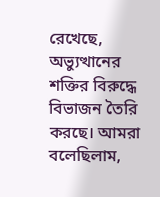রেখেছে, অভ্যুত্থানের শক্তির বিরুদ্ধে বিভাজন তৈরি করছে। আমরা বলেছিলাম,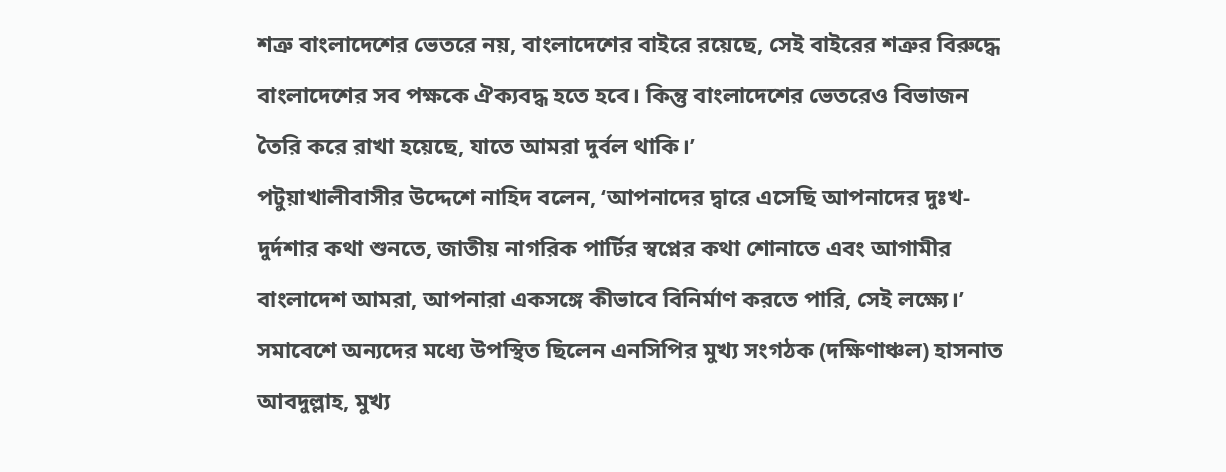শত্রু বাংলাদেশের ভেতরে নয়, বাংলাদেশের বাইরে রয়েছে, সেই বাইরের শত্রুর বিরুদ্ধে বাংলাদেশের সব পক্ষকে ঐক্যবদ্ধ হতে হবে। কিন্তু বাংলাদেশের ভেতরেও বিভাজন তৈরি করে রাখা হয়েছে, যাতে আমরা দুর্বল থাকি।’
পটুয়াখালীবাসীর উদ্দেশে নাহিদ বলেন, ‘আপনাদের দ্বারে এসেছি আপনাদের দুঃখ-দুর্দশার কথা শুনতে, জাতীয় নাগরিক পার্টির স্বপ্নের কথা শোনাতে এবং আগামীর বাংলাদেশ আমরা, আপনারা একসঙ্গে কীভাবে বিনির্মাণ করতে পারি, সেই লক্ষ্যে।’
সমাবেশে অন্যদের মধ্যে উপস্থিত ছিলেন এনসিপির মুখ্য সংগঠক (দক্ষিণাঞ্চল) হাসনাত আবদুল্লাহ, মুখ্য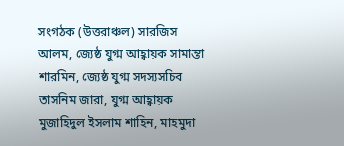সংগঠক (উত্তরাঞ্চল) সারজিস আলম, জ্যেষ্ঠ যুগ্ম আহ্বায়ক সামান্তা শারমিন, জ্যেষ্ঠ যুগ্ম সদস্যসচিব তাসনিম জারা, যুগ্ম আহ্বায়ক মুজাহিদুল ইসলাম শাহিন, মাহমুদা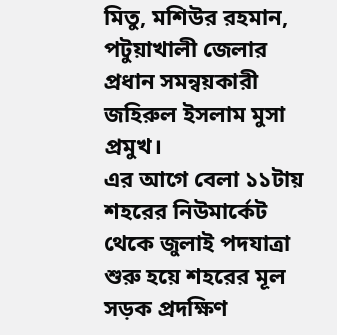মিতু, মশিউর রহমান, পটুয়াখালী জেলার প্রধান সমন্বয়কারী জহিরুল ইসলাম মুসা প্রমুখ।
এর আগে বেলা ১১টায় শহরের নিউমার্কেট থেকে জুলাই পদযাত্রা শুরু হয়ে শহরের মূল সড়ক প্রদক্ষিণ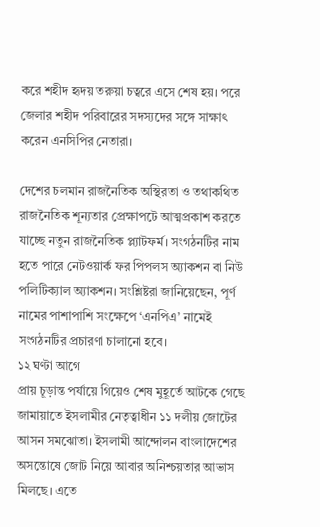করে শহীদ হৃদয় তরুয়া চত্বরে এসে শেষ হয়। পরে জেলার শহীদ পরিবারের সদস্যদের সঙ্গে সাক্ষাৎ করেন এনসিপির নেতারা।

দেশের চলমান রাজনৈতিক অস্থিরতা ও তথাকথিত রাজনৈতিক শূন্যতার প্রেক্ষাপটে আত্মপ্রকাশ করতে যাচ্ছে নতুন রাজনৈতিক প্ল্যাটফর্ম। সংগঠনটির নাম হতে পারে নেটওয়ার্ক ফর পিপলস অ্যাকশন বা নিউ পলিটিক্যাল অ্যাকশন। সংশ্লিষ্টরা জানিয়েছেন, পূর্ণ নামের পাশাপাশি সংক্ষেপে ‘এনপিএ’ নামেই সংগঠনটির প্রচারণা চালানো হবে।
১২ ঘণ্টা আগে
প্রায় চূড়ান্ত পর্যায়ে গিয়েও শেষ মুহূর্তে আটকে গেছে জামায়াতে ইসলামীর নেতৃত্বাধীন ১১ দলীয় জোটের আসন সমঝোতা। ইসলামী আন্দোলন বাংলাদেশের অসন্তোষে জোট নিয়ে আবার অনিশ্চয়তার আভাস মিলছে। এতে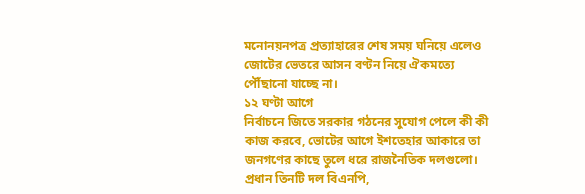মনোনয়নপত্র প্রত্যাহারের শেষ সময় ঘনিয়ে এলেও জোটের ভেতরে আসন বণ্টন নিয়ে ঐকমত্যে পৌঁছানো যাচ্ছে না।
১২ ঘণ্টা আগে
নির্বাচনে জিতে সরকার গঠনের সুযোগ পেলে কী কী কাজ করবে, ভোটের আগে ইশতেহার আকারে তা জনগণের কাছে তুলে ধরে রাজনৈতিক দলগুলো। প্রধান তিনটি দল বিএনপি,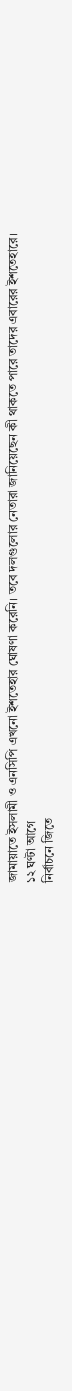জামায়াতে ইসলামী ও এনসিপি এখনো ইশতেহার ঘোষণা করেনি। তবে দলগুলোর নেতারা জানিয়েছেন কী থাকতে পারে তাদের এবারের ইশতেহারে।
১২ ঘণ্টা আগে
নির্বাচনে জিতে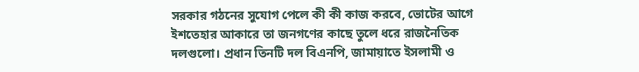সরকার গঠনের সুযোগ পেলে কী কী কাজ করবে, ভোটের আগে ইশতেহার আকারে তা জনগণের কাছে তুলে ধরে রাজনৈতিক দলগুলো। প্রধান তিনটি দল বিএনপি, জামায়াতে ইসলামী ও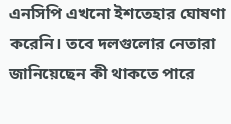এনসিপি এখনো ইশতেহার ঘোষণা করেনি। তবে দলগুলোর নেতারা জানিয়েছেন কী থাকতে পারে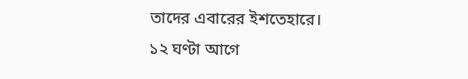তাদের এবারের ইশতেহারে।
১২ ঘণ্টা আগে